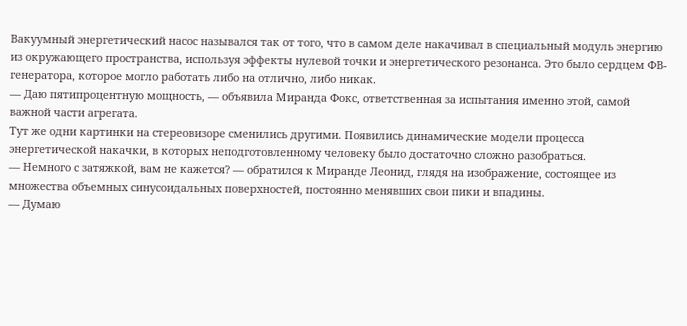Вакуумный энергетический насос назывался так от того, что в самом деле накачивал в специальный модуль энергию из окружающего пространства, используя эффекты нулевой точки и энергетического резонанса. Это было сердцем ФВ-генератора, которое могло работать либо на отлично, либо никак.
— Даю пятипроцентную мощность, — объявила Миранда Фокс, ответственная за испытания именно этой, самой важной части агрегата.
Тут же одни картинки на стереовизоре сменились другими. Появились динамические модели процесса энергетической накачки, в которых неподготовленному человеку было достаточно сложно разобраться.
— Немного с затяжкой, вам не кажется? — обратился к Миранде Леонид, глядя на изображение, состоящее из множества объемных синусоидальных поверхностей, постоянно менявших свои пики и впадины.
— Думаю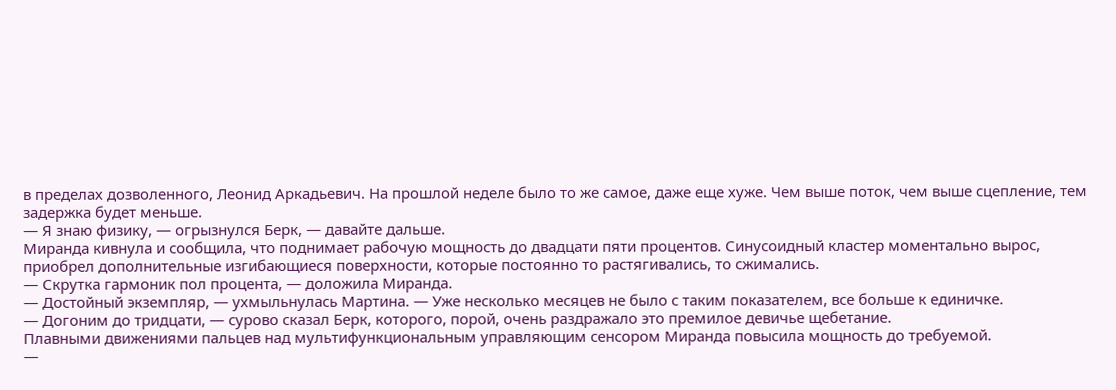в пределах дозволенного, Леонид Аркадьевич. На прошлой неделе было то же самое, даже еще хуже. Чем выше поток, чем выше сцепление, тем задержка будет меньше.
— Я знаю физику, — огрызнулся Берк, — давайте дальше.
Миранда кивнула и сообщила, что поднимает рабочую мощность до двадцати пяти процентов. Синусоидный кластер моментально вырос, приобрел дополнительные изгибающиеся поверхности, которые постоянно то растягивались, то сжимались.
— Скрутка гармоник пол процента, — доложила Миранда.
— Достойный экземпляр, — ухмыльнулась Мартина. — Уже несколько месяцев не было с таким показателем, все больше к единичке.
— Догоним до тридцати, — сурово сказал Берк, которого, порой, очень раздражало это премилое девичье щебетание.
Плавными движениями пальцев над мультифункциональным управляющим сенсором Миранда повысила мощность до требуемой.
—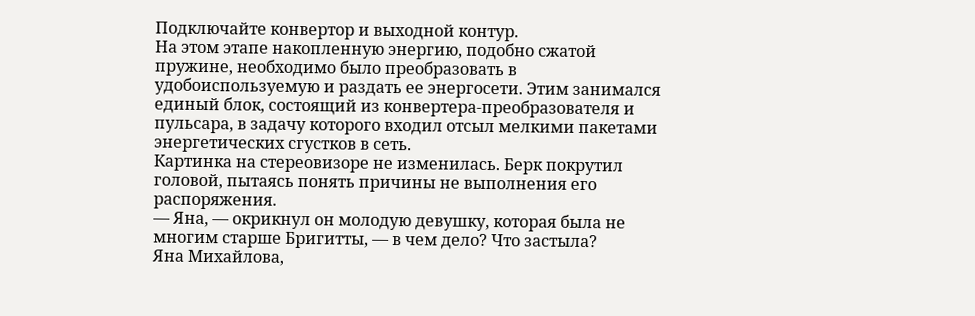Подключайте конвертор и выходной контур.
На этом этапе накопленную энергию, подобно сжатой пружине, необходимо было преобразовать в удобоиспользуемую и раздать ее энергосети. Этим занимался единый блок, состоящий из конвертера-преобразователя и пульсара, в задачу которого входил отсыл мелкими пакетами энергетических сгустков в сеть.
Картинка на стереовизоре не изменилась. Берк покрутил головой, пытаясь понять причины не выполнения его распоряжения.
— Яна, — окрикнул он молодую девушку, которая была не многим старше Бригитты, — в чем дело? Что застыла?
Яна Михайлова,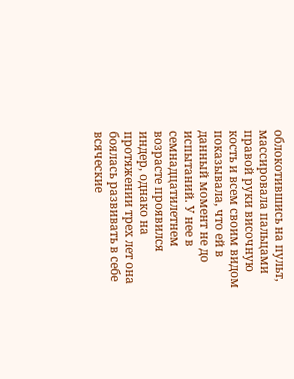облокотившись на пульт, массировала пальцами правой руки височную кость и всем своим видом показывала, что ей в данный момент не до испытаний. У нее в семнадцатилетнем возрасте проявился индер, однако на протяжении трех лет она боялась развивать в себе всяческие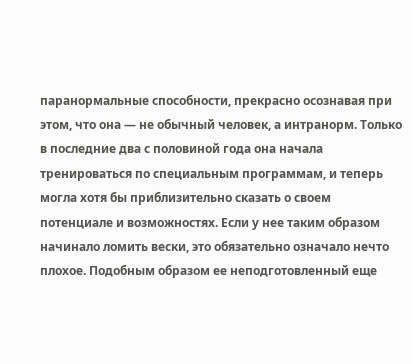паранормальные способности, прекрасно осознавая при этом, что она — не обычный человек, а интранорм. Только в последние два с половиной года она начала тренироваться по специальным программам, и теперь могла хотя бы приблизительно сказать о своем потенциале и возможностях. Если у нее таким образом начинало ломить вески, это обязательно означало нечто плохое. Подобным образом ее неподготовленный еще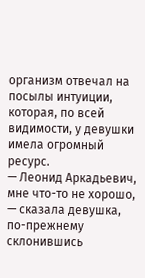организм отвечал на посылы интуиции, которая, по всей видимости, у девушки имела огромный ресурс.
— Леонид Аркадьевич, мне что-то не хорошо, — сказала девушка, по-прежнему склонившись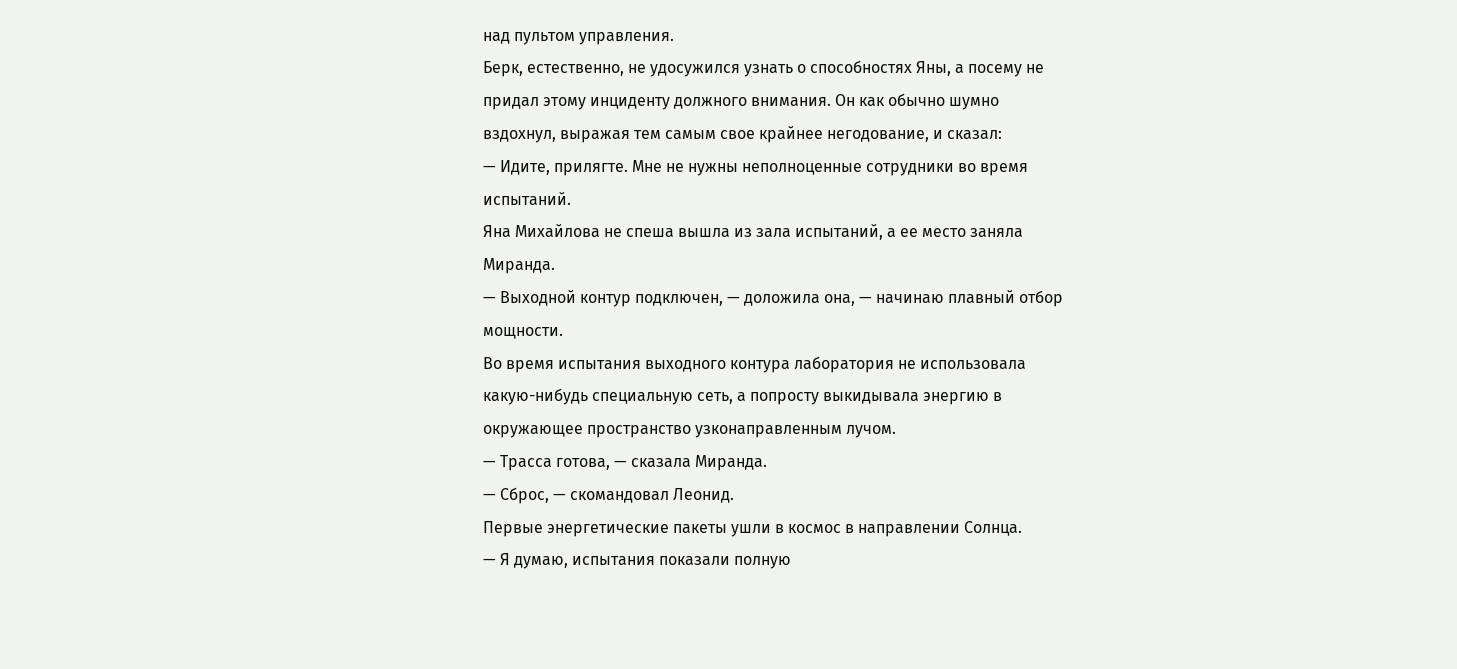над пультом управления.
Берк, естественно, не удосужился узнать о способностях Яны, а посему не придал этому инциденту должного внимания. Он как обычно шумно вздохнул, выражая тем самым свое крайнее негодование, и сказал:
— Идите, прилягте. Мне не нужны неполноценные сотрудники во время испытаний.
Яна Михайлова не спеша вышла из зала испытаний, а ее место заняла Миранда.
— Выходной контур подключен, — доложила она, — начинаю плавный отбор мощности.
Во время испытания выходного контура лаборатория не использовала какую-нибудь специальную сеть, а попросту выкидывала энергию в окружающее пространство узконаправленным лучом.
— Трасса готова, — сказала Миранда.
— Сброс, — скомандовал Леонид.
Первые энергетические пакеты ушли в космос в направлении Солнца.
— Я думаю, испытания показали полную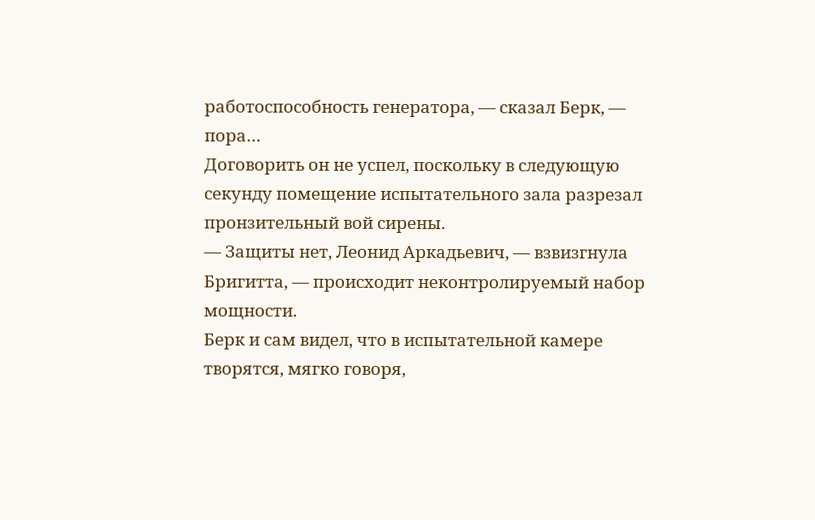работоспособность генератора, — сказал Берк, — пора…
Договорить он не успел, поскольку в следующую секунду помещение испытательного зала разрезал пронзительный вой сирены.
— Защиты нет, Леонид Аркадьевич, — взвизгнула Бригитта, — происходит неконтролируемый набор мощности.
Берк и сам видел, что в испытательной камере творятся, мягко говоря,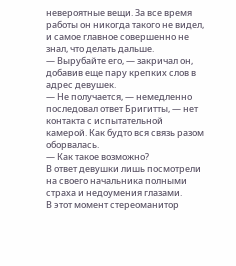невероятные вещи. За все время работы он никогда такого не видел, и самое главное совершенно не знал, что делать дальше.
— Вырубайте его, — закричал он, добавив еще пару крепких слов в адрес девушек.
— Не получается, — немедленно последовал ответ Бригитты, — нет контакта с испытательной камерой. Как будто вся связь разом оборвалась.
— Как такое возможно?
В ответ девушки лишь посмотрели на своего начальника полными страха и недоумения глазами.
В этот момент стереоманитор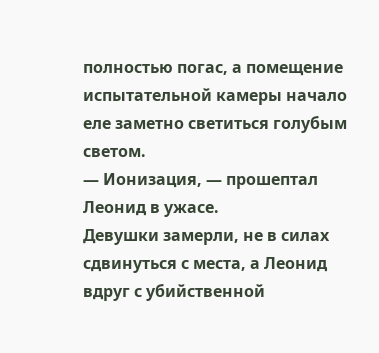полностью погас, а помещение испытательной камеры начало еле заметно светиться голубым светом.
— Ионизация, — прошептал Леонид в ужасе.
Девушки замерли, не в силах сдвинуться с места, а Леонид вдруг с убийственной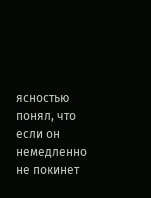ясностью понял, что если он немедленно не покинет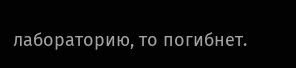лабораторию, то погибнет.